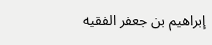إبراهيم بن جعفر الفقيه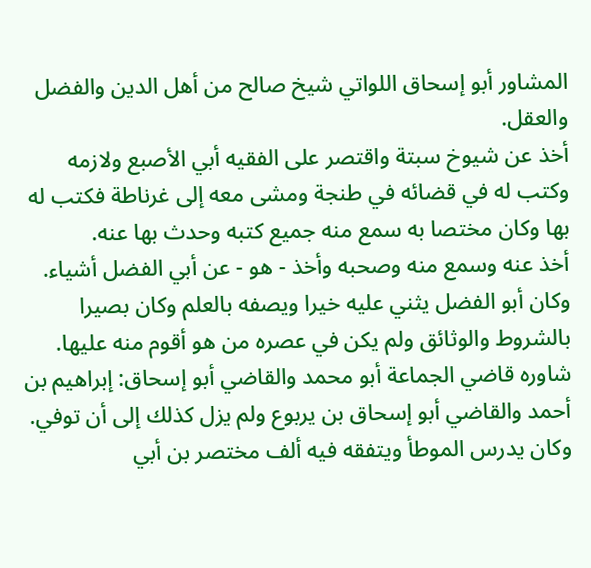المشاور أبو إسحاق اللواتي شيخ صالح من أهل الدين والفضل والعقل.
أخذ عن شيوخ سبتة واقتصر على الفقيه أبي الأصبع ولازمه وكتب له في قضائه في طنجة ومشى معه إلى غرناطة فكتب له بها وكان مختصا به سمع منه جميع كتبه وحدث بها عنه.
أخذ عنه وسمع منه وصحبه وأخذ - هو - عن أبي الفضل أشياء.
وكان أبو الفضل يثني عليه خيرا ويصفه بالعلم وكان بصيرا بالشروط والوثائق ولم يكن في عصره من هو أقوم منه عليها. شاوره قاضي الجماعة أبو محمد والقاضي أبو إسحاق: إبراهيم بن أحمد والقاضي أبو إسحاق بن يربوع ولم يزل كذلك إلى أن توفي.
وكان يدرس الموطأ ويتفقه فيه ألف مختصر بن أبي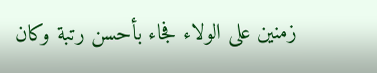زمنين على الولاء فجاء بأحسن رتبة وكان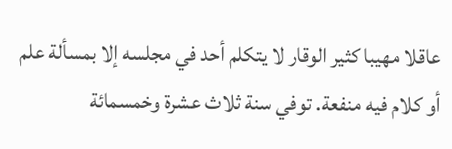عاقلا مهيبا كثير الوقار لا يتكلم أحد في مجلسه إلا بمسألة علم أو كلام فيه منفعة. توفي سنة ثلاث عشرة وخمسمائة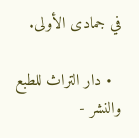في جمادى الأولى.

  • دار التراث للطبع والنشر -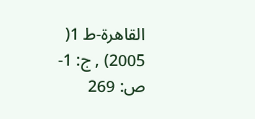القاهرة-ط 1( 2005) , ج: 1- ص: 269